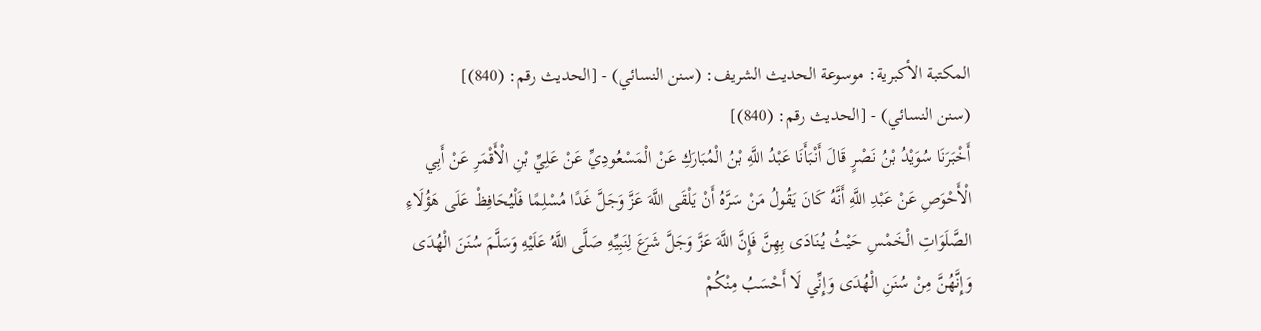المكتبة الأكبرية: موسوعة الحديث الشريف: (سنن النسائي) - [الحديث رقم: (840)]
(سنن النسائي) - [الحديث رقم: (840)]
أَخْبَرَنَا سُوَيْدُ بْنُ نَصْرٍ قَالَ أَنْبَأَنَا عَبْدُ اللَّهِ بْنُ الْمُبَارَكِ عَنْ الْمَسْعُودِيِّ عَنْ عَلِيِّ بْنِ الْأَقْمَرِ عَنْ أَبِي الْأَحْوَصِ عَنْ عَبْدِ اللَّهِ أَنَّهُ كَانَ يَقُولُ مَنْ سَرَّهُ أَنْ يَلْقَى اللَّهَ عَزَّ وَجَلَّ غَدًا مُسْلِمًا فَلْيُحَافِظْ عَلَى هَؤُلَاءِ الصَّلَوَاتِ الْخَمْسِ حَيْثُ يُنَادَى بِهِنَّ فَإِنَّ اللَّهَ عَزَّ وَجَلَّ شَرَعَ لِنَبِيِّهِ صَلَّى اللَّهُ عَلَيْهِ وَسَلَّمَ سُنَنَ الْهُدَى وَإِنَّهُنَّ مِنْ سُنَنِ الْهُدَى وَإِنِّي لَا أَحْسَبُ مِنْكُمْ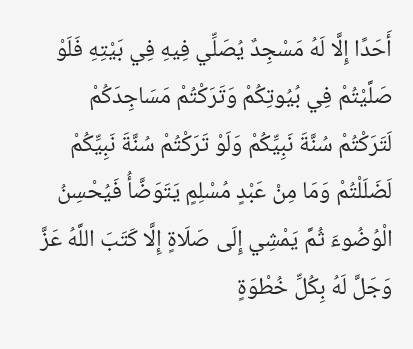أَحَدًا إِلَّا لَهُ مَسْجِدٌ يُصَلِّي فِيهِ فِي بَيْتِهِ فَلَوْ صَلَّيْتُمْ فِي بُيُوتِكُمْ وَتَرَكْتُمْ مَسَاجِدَكُمْ لَتَرَكْتُمْ سُنَّةَ نَبِيِّكُمْ وَلَوْ تَرَكْتُمْ سُنَّةَ نَبِيِّكُمْ لَضَلَلْتُمْ وَمَا مِنْ عَبْدٍ مُسْلِمٍ يَتَوَضَّأُ فَيُحْسِنُ الْوُضُوءَ ثُمَّ يَمْشِي إِلَى صَلَاةٍ إِلَّا كَتَبَ اللَّهُ عَزَّ وَجَلَّ لَهُ بِكُلِّ خُطْوَةٍ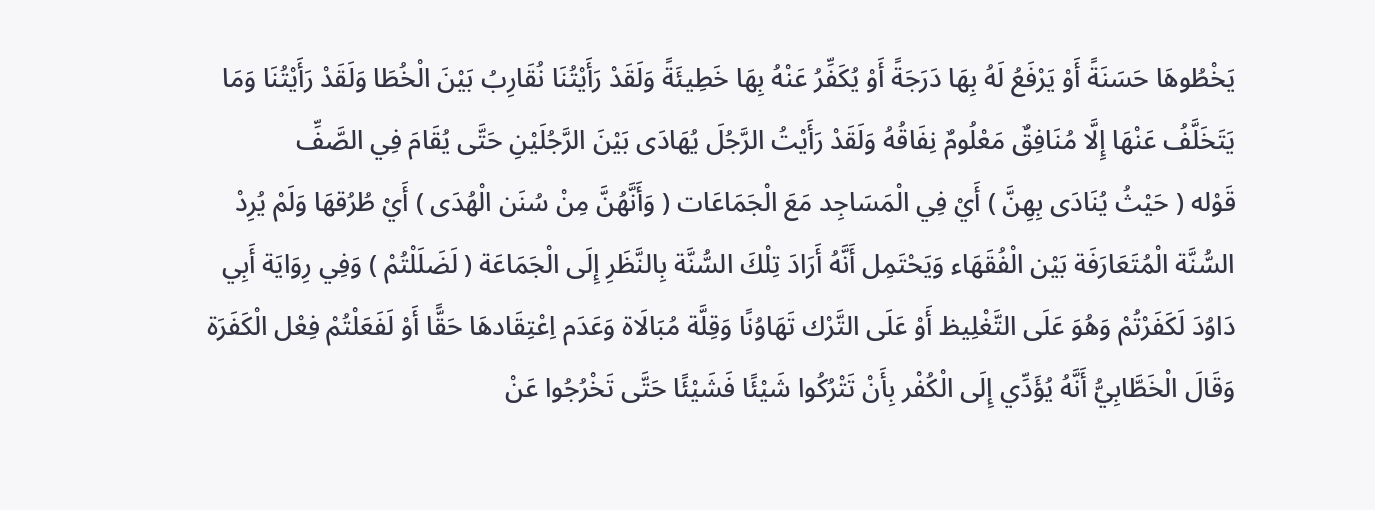يَخْطُوهَا حَسَنَةً أَوْ يَرْفَعُ لَهُ بِهَا دَرَجَةً أَوْ يُكَفِّرُ عَنْهُ بِهَا خَطِيئَةً وَلَقَدْ رَأَيْتُنَا نُقَارِبُ بَيْنَ الْخُطَا وَلَقَدْ رَأَيْتُنَا وَمَا يَتَخَلَّفُ عَنْهَا إِلَّا مُنَافِقٌ مَعْلُومٌ نِفَاقُهُ وَلَقَدْ رَأَيْتُ الرَّجُلَ يُهَادَى بَيْنَ الرَّجُلَيْنِ حَتَّى يُقَامَ فِي الصَّفِّ
قَوْله ( حَيْثُ يُنَادَى بِهِنَّ ) أَيْ فِي الْمَسَاجِد مَعَ الْجَمَاعَات ( وَأَنَّهُنَّ مِنْ سُنَن الْهُدَى ) أَيْ طُرُقهَا وَلَمْ يُرِدْ السُّنَّة الْمُتَعَارَفَة بَيْن الْفُقَهَاء وَيَحْتَمِل أَنَّهُ أَرَادَ تِلْكَ السُّنَّة بِالنَّظَرِ إِلَى الْجَمَاعَة ( لَضَلَلْتُمْ ) وَفِي رِوَايَة أَبِي دَاوُدَ لَكَفَرْتُمْ وَهُوَ عَلَى التَّغْلِيظ أَوْ عَلَى التَّرْك تَهَاوُنًا وَقِلَّة مُبَالَاة وَعَدَم اِعْتِقَادهَا حَقًّا أَوْ لَفَعَلْتُمْ فِعْل الْكَفَرَة وَقَالَ الْخَطَّابِيُّ أَنَّهُ يُؤَدِّي إِلَى الْكُفْر بِأَنْ تَتْرُكُوا شَيْئًا فَشَيْئًا حَتَّى تَخْرُجُوا عَنْ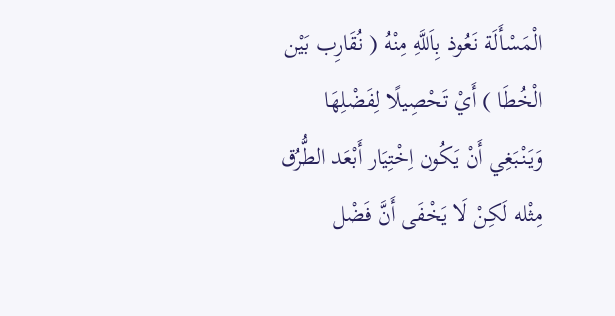الْمَسْأَلَة نَعُوذ بِاَللَّهِ مِنْهُ ( نُقَارِب بَيْن الْخُطَا ) أَيْ تَحْصِيلًا لِفَضْلِهَا وَيَنْبَغِي أَنْ يَكُون اِخْتِيَار أَبْعَد الطُّرُق مِثْله لَكِنْ لَا يَخْفَى أَنَّ فَضْل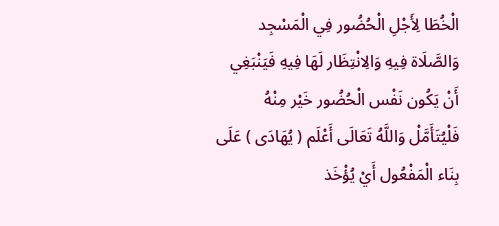الْخُطَا لِأَجْلِ الْحُضُور فِي الْمَسْجِد وَالصَّلَاة فِيهِ وَالِانْتِظَار لَهَا فِيهِ فَيَنْبَغِي أَنْ يَكُون نَفْس الْحُضُور خَيْر مِنْهُ فَلْيُتَأَمَّلْ وَاللَّهُ تَعَالَى أَعْلَم ( يُهَادَى ) عَلَى بِنَاء الْمَفْعُول أَيْ يُؤْخَذ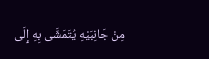مِنْ جَانِبَيْهِ يُتَمَشَّى بِهِ إِلَى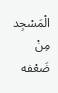الْمَسْجِد مِنْ ضَعْفه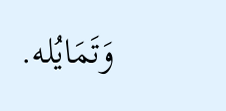وَتَمَايُله.